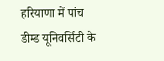हरियाणा में पांच डीम्ड यूनिवर्सिटी के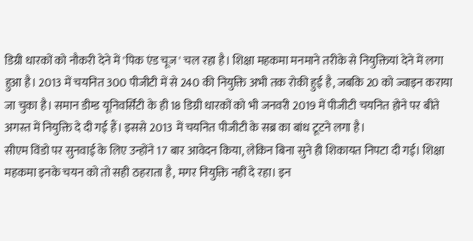डिग्री धारकों को नौकरी देने में 'पिक एंड चूज' चल रहा है। शिक्षा महकमा मनमाने तरीके से नियुक्तियां देने में लगा हुआ है। 2013 में चयनित 300 पीजीटी में से 240 की नियुक्ति अभी तक रोकी हुई है, जबकि 20 को ज्वाइन कराया जा चुका है। समान डीम्ड यूनिवर्सिटी के ही 18 डिग्री धारकों को भी जनवरी 2019 में पीजीटी चयनित होने पर बीते अगस्त में नियुक्ति दे दी गई हैं। इससे 2013 में चयनित पीजीटी के सब्र का बांध टूटने लगा है।
सीएम विंडो पर सुनवाई के लिए उन्होंने 17 बार आवेदन किया, लेकिन बिना सुने ही शिकायत निपटा दी गई। शिक्षा महकमा इनके चयन को तो सही ठहराता है, मगर नियुक्ति नहीं दे रहा। इन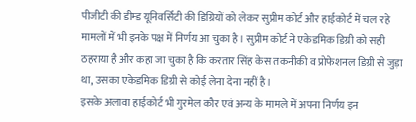पीजीटी की डीम्ड यूनिवर्सिटी की डिग्रियों को लेकर सुप्रीम कोर्ट और हाईकोर्ट में चल रहे मामलों में भी इनके पक्ष में निर्णय आ चुका है। सुप्रीम कोर्ट ने एकेडमिक डिग्री को सही ठहराया है और कहा जा चुका है कि करतार सिंह केस तकनीकी व प्रोफेशनल डिग्री से जुड़ा था, उसका एकेडमिक डिग्री से कोई लेना देना नहीं है।
इसके अलावा हाईकोर्ट भी गुरमेल कौर एवं अन्य के मामले में अपना निर्णय इन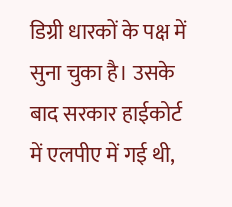डिग्री धारकों के पक्ष में सुना चुका है। उसके बाद सरकार हाईकोर्ट में एलपीए में गई थी,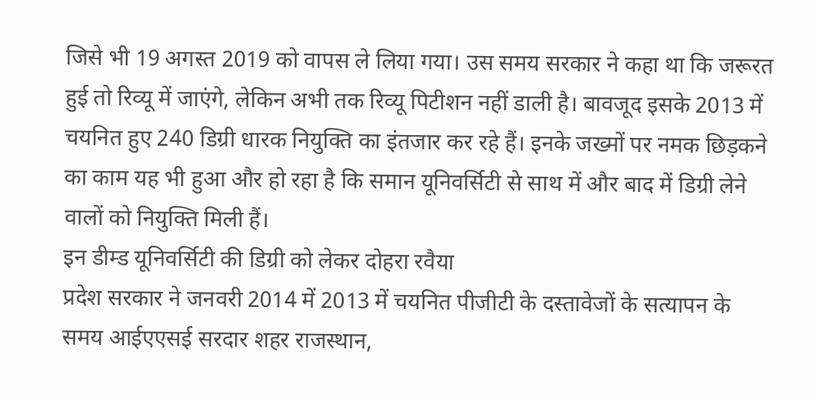जिसे भी 19 अगस्त 2019 को वापस ले लिया गया। उस समय सरकार ने कहा था कि जरूरत हुई तो रिव्यू में जाएंगे, लेकिन अभी तक रिव्यू पिटीशन नहीं डाली है। बावजूद इसके 2013 में चयनित हुए 240 डिग्री धारक नियुक्ति का इंतजार कर रहे हैं। इनके जख्मों पर नमक छिड़कने का काम यह भी हुआ और हो रहा है कि समान यूनिवर्सिटी से साथ में और बाद में डिग्री लेने वालों को नियुक्ति मिली हैं।
इन डीम्ड यूनिवर्सिटी की डिग्री को लेकर दोहरा रवैया
प्रदेश सरकार ने जनवरी 2014 में 2013 में चयनित पीजीटी के दस्तावेजों के सत्यापन के समय आईएएसई सरदार शहर राजस्थान,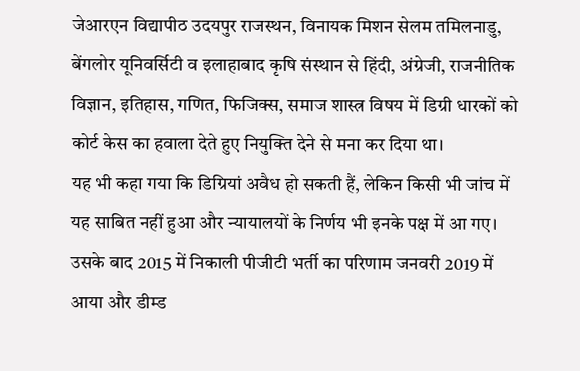जेआरएन विद्यापीठ उदयपुर राजस्थन, विनायक मिशन सेलम तमिलनाडु, बेंगलोर यूनिवर्सिटी व इलाहाबाद कृषि संस्थान से हिंदी, अंग्रेजी, राजनीतिक विज्ञान, इतिहास, गणित, फिजिक्स, समाज शास्त्र विषय में डिग्री धारकों को कोर्ट केस का हवाला देते हुए नियुक्ति देने से मना कर दिया था।
यह भी कहा गया कि डिग्रियां अवैध हो सकती हैं, लेकिन किसी भी जांच में यह साबित नहीं हुआ और न्यायालयों के निर्णय भी इनके पक्ष में आ गए। उसके बाद 2015 में निकाली पीजीटी भर्ती का परिणाम जनवरी 2019 में आया और डीम्ड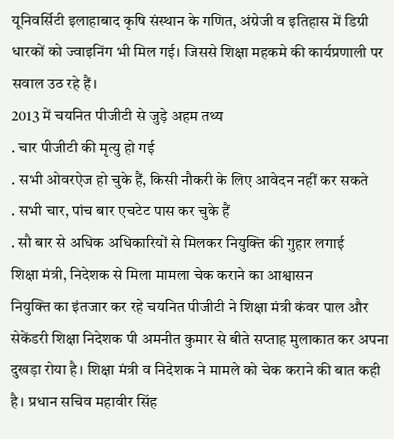यूनिवर्सिटी इलाहाबाद कृषि संस्थान के गणित, अंग्रेजी व इतिहास में डिग्री धारकों को ज्वाइनिंग भी मिल गई। जिससे शिक्षा महकमे की कार्यप्रणाली पर सवाल उठ रहे हैं।
2013 में चयनित पीजीटी से जुड़े अहम तथ्य
. चार पीजीटी की मृत्यु हो गई
. सभी ओवरऐज हो चुके हैं, किसी नौकरी के लिए आवेदन नहीं कर सकते
. सभी चार, पांच बार एचटेट पास कर चुके हैं
. सौ बार से अधिक अधिकारियों से मिलकर नियुक्ति की गुहार लगाई
शिक्षा मंत्री, निदेशक से मिला मामला चेक कराने का आश्वासन
नियुक्ति का इंतजार कर रहे चयनित पीजीटी ने शिक्षा मंत्री कंवर पाल और सेकेंडरी शिक्षा निदेशक पी अमनीत कुमार से बीते सप्ताह मुलाकात कर अपना दुखड़ा रोया है। शिक्षा मंत्री व निदेशक ने मामले को चेक कराने की बात कही है। प्रधान सचिव महावीर सिंह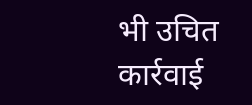भी उचित कार्रवाई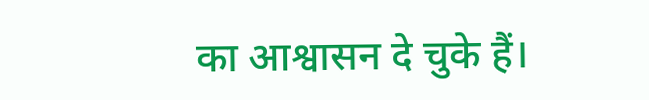का आश्वासन दे चुके हैं।